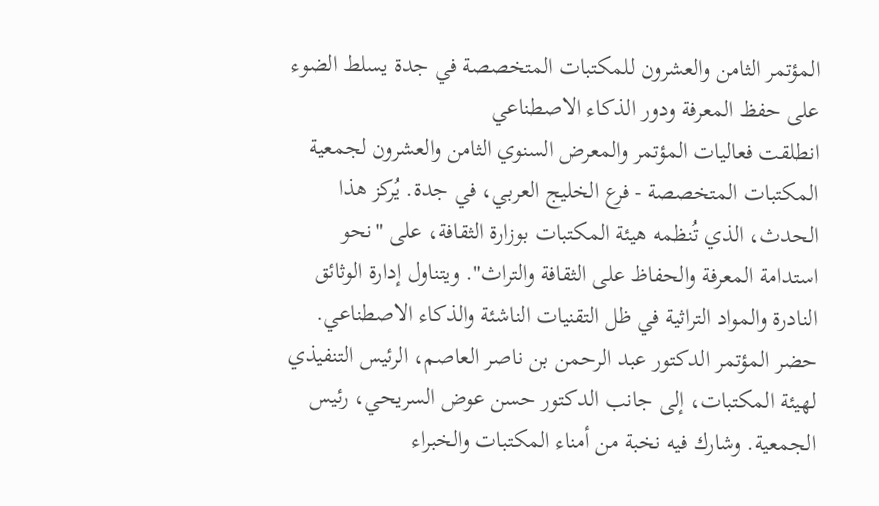المؤتمر الثامن والعشرون للمكتبات المتخصصة في جدة يسلط الضوء على حفظ المعرفة ودور الذكاء الاصطناعي
انطلقت فعاليات المؤتمر والمعرض السنوي الثامن والعشرون لجمعية المكتبات المتخصصة - فرع الخليج العربي، في جدة. يُركز هذا الحدث، الذي تُنظمه هيئة المكتبات بوزارة الثقافة، على "نحو استدامة المعرفة والحفاظ على الثقافة والتراث". ويتناول إدارة الوثائق النادرة والمواد التراثية في ظل التقنيات الناشئة والذكاء الاصطناعي.
حضر المؤتمر الدكتور عبد الرحمن بن ناصر العاصم، الرئيس التنفيذي لهيئة المكتبات، إلى جانب الدكتور حسن عوض السريحي، رئيس الجمعية. وشارك فيه نخبة من أمناء المكتبات والخبراء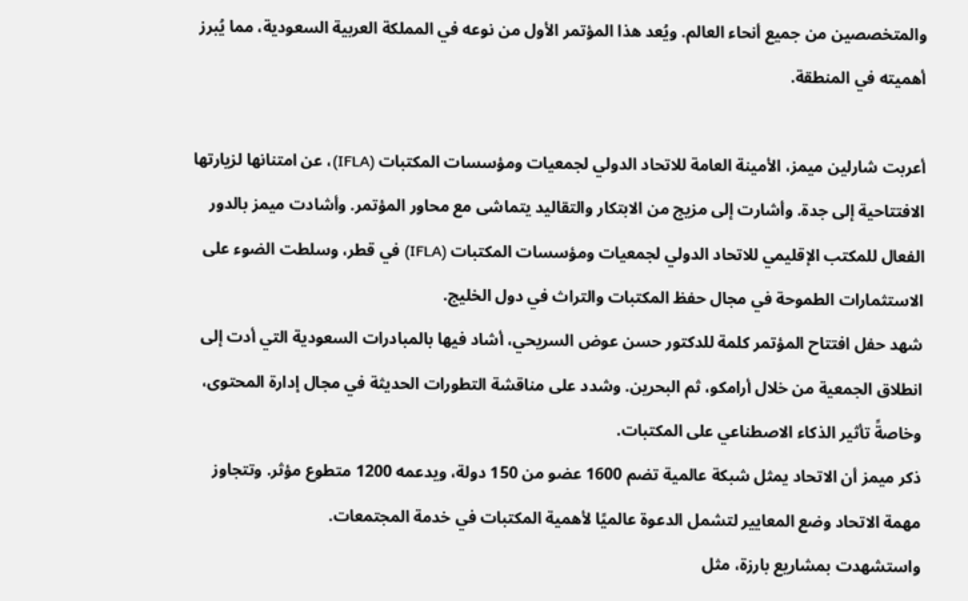والمتخصصين من جميع أنحاء العالم. ويُعد هذا المؤتمر الأول من نوعه في المملكة العربية السعودية، مما يُبرز أهميته في المنطقة.

أعربت شارلين ميمز، الأمينة العامة للاتحاد الدولي لجمعيات ومؤسسات المكتبات (IFLA)، عن امتنانها لزيارتها الافتتاحية إلى جدة. وأشارت إلى مزيج من الابتكار والتقاليد يتماشى مع محاور المؤتمر. وأشادت ميمز بالدور الفعال للمكتب الإقليمي للاتحاد الدولي لجمعيات ومؤسسات المكتبات (IFLA) في قطر، وسلطت الضوء على الاستثمارات الطموحة في مجال حفظ المكتبات والتراث في دول الخليج.
شهد حفل افتتاح المؤتمر كلمة للدكتور حسن عوض السريحي، أشاد فيها بالمبادرات السعودية التي أدت إلى انطلاق الجمعية من خلال أرامكو، ثم البحرين. وشدد على مناقشة التطورات الحديثة في مجال إدارة المحتوى، وخاصةً تأثير الذكاء الاصطناعي على المكتبات.
ذكر ميمز أن الاتحاد يمثل شبكة عالمية تضم 1600 عضو من 150 دولة، ويدعمه 1200 متطوع مؤثر. وتتجاوز مهمة الاتحاد وضع المعايير لتشمل الدعوة عالميًا لأهمية المكتبات في خدمة المجتمعات.
واستشهدت بمشاريع بارزة، مثل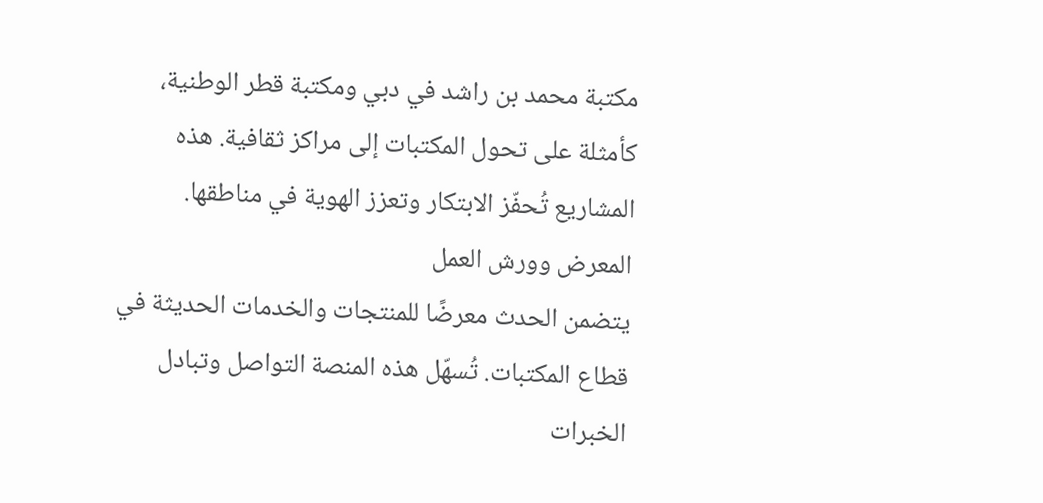مكتبة محمد بن راشد في دبي ومكتبة قطر الوطنية، كأمثلة على تحول المكتبات إلى مراكز ثقافية. هذه المشاريع تُحفّز الابتكار وتعزز الهوية في مناطقها.
المعرض وورش العمل
يتضمن الحدث معرضًا للمنتجات والخدمات الحديثة في قطاع المكتبات. تُسهّل هذه المنصة التواصل وتبادل الخبرات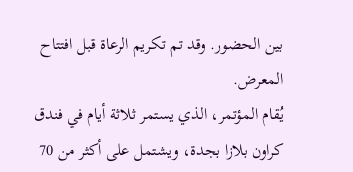بين الحضور. وقد تم تكريم الرعاة قبل افتتاح المعرض.
يُقام المؤتمر، الذي يستمر ثلاثة أيام في فندق كراون بلازا بجدة، ويشتمل على أكثر من 70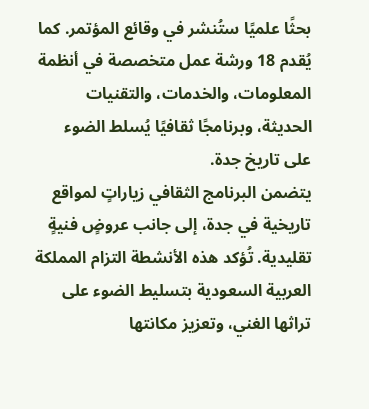بحثًا علميًا ستُنشر في وقائع المؤتمر. كما يُقدم 18 ورشة عمل متخصصة في أنظمة المعلومات، والخدمات، والتقنيات الحديثة، وبرنامجًا ثقافيًا يُسلط الضوء على تاريخ جدة.
يتضمن البرنامج الثقافي زياراتٍ لمواقع تاريخية في جدة، إلى جانب عروضٍ فنيةٍ تقليدية. تُؤكد هذه الأنشطة التزام المملكة العربية السعودية بتسليط الضوء على تراثها الغني، وتعزيز مكانتها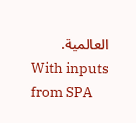العالمية.
With inputs from SPA